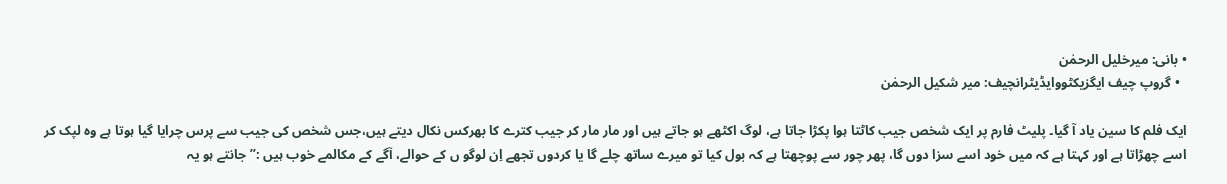• بانی: میرخلیل الرحمٰن
  • گروپ چیف ایگزیکٹووایڈیٹرانچیف: میر شکیل الرحمٰن

ایک فلم کا سین یاد آ گیا۔ پلیٹ فارم پر ایک شخص جیب کاٹتا ہوا پکڑا جاتا ہے، لوگ اکٹھے ہو جاتے ہیں اور مار مار کر جیب کترے کا بھرکس نکال دیتے ہیں،جس شخص کی جیب سے پرس چرایا گیا ہوتا ہے وہ لپک کر اسے چھڑاتا ہے اور کہتا ہے کہ میں خود اسے سزا دوں گا، پھر چور سے پوچھتا ہے کہ بول کیا تو میرے ساتھ چلے گا یا کردوں تجھے اِن لوگو ں کے حوالے، آگے کے مکالمے خوب ہیں :’’جانتے ہو یہ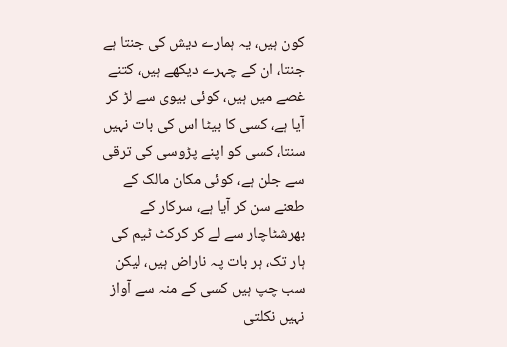کون ہیں، یہ ہمارے دیش کی جنتا ہے جنتا، ان کے چہرے دیکھے ہیں، کتنے غصے میں ہیں، کوئی بیوی سے لڑ کر آیا ہے، کسی کا بیٹا اس کی بات نہیں سنتا، کسی کو اپنے پڑوسی کی ترقی سے جلن ہے، کوئی مکان مالک کے طعنے سن کر آیا ہے، سرکار کے بھرشٹاچار سے لے کر کرکٹ ٹیم کی ہار تک، ہر بات پہ ناراض ہیں، لیکن سب چپ ہیں کسی کے منہ سے آواز نہیں نکلتی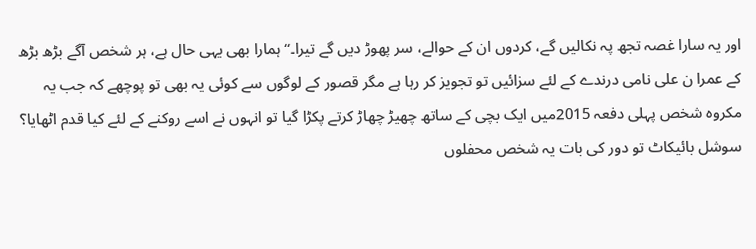اور یہ سارا غصہ تجھ پہ نکالیں گے، کردوں ان کے حوالے، سر پھوڑ دیں گے تیرا۔‘‘ہمارا بھی یہی حال ہے، ہر شخص آگے بڑھ بڑھ کے عمرا ن علی نامی درندے کے لئے سزائیں تو تجویز کر رہا ہے مگر قصور کے لوگوں سے کوئی یہ بھی تو پوچھے کہ جب یہ مکروہ شخص پہلی دفعہ 2015میں ایک بچی کے ساتھ چھیڑ چھاڑ کرتے پکڑا گیا تو انہوں نے اسے روکنے کے لئے کیا قدم اٹھایا؟ سوشل بائیکاٹ تو دور کی بات یہ شخص محفلوں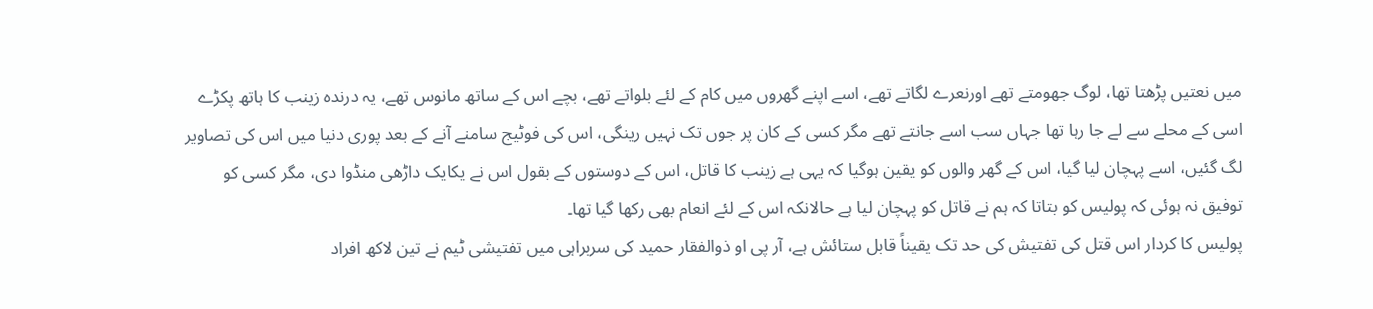میں نعتیں پڑھتا تھا، لوگ جھومتے تھے اورنعرے لگاتے تھے، اسے اپنے گھروں میں کام کے لئے بلواتے تھے، بچے اس کے ساتھ مانوس تھے، یہ درندہ زینب کا ہاتھ پکڑے اسی کے محلے سے لے جا رہا تھا جہاں سب اسے جانتے تھے مگر کسی کے کان پر جوں تک نہیں رینگی، اس کی فوٹیج سامنے آنے کے بعد پوری دنیا میں اس کی تصاویر لگ گئیں، اسے پہچان لیا گیا، اس کے گھر والوں کو یقین ہوگیا کہ یہی ہے زینب کا قاتل، اس کے دوستوں کے بقول اس نے یکایک داڑھی منڈوا دی، مگر کسی کو توفیق نہ ہوئی کہ پولیس کو بتاتا کہ ہم نے قاتل کو پہچان لیا ہے حالانکہ اس کے لئے انعام بھی رکھا گیا تھا۔
پولیس کا کردار اس قتل کی تفتیش کی حد تک یقیناً قابل ستائش ہے، آر پی او ذوالفقار حمید کی سربراہی میں تفتیشی ٹیم نے تین لاکھ افراد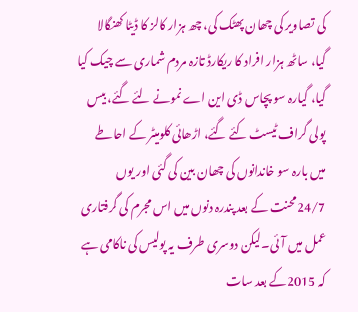کی تصاویر کی چھان پھٹک کی، چھ ہزار کالز کا ڈیٹا کھنگالا گیا، ساٹھ ہزار افراد کا ریکارڈ تازہ مردم شماری سے چیک کیا گیا، گیارہ سو پچاس ڈی این اے نمونے لئے گئے، بیس پولی گراف ٹیسٹ کئے گئے، اڑھائی کلومیٹر کے احاطے میں بارہ سو خاندانوں کی چھان بین کی گئی اور یوں 24/7محنت کے بعد پندرہ دنوں میں اس مجرم کی گرفتاری عمل میں آئی۔لیکن دوسری طرف یہ پولیس کی ناکامی ہے کہ 2015کے بعد سات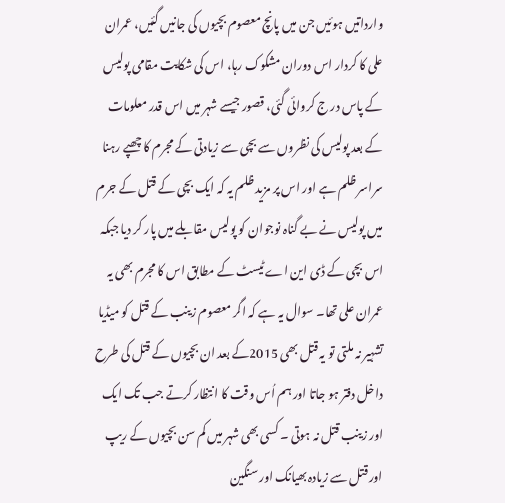وارداتیں ہوئیں جن میں پانچ معصوم بچیوں کی جانیں گئیں، عمران علی کا کردار اس دوران مشکوک رہا، اس کی شکایت مقامی پولیس کے پاس در ج کروائی گئی، قصور جیسے شہر میں اس قدر معلومات کے بعد پولیس کی نظروں سے بچی سے زیادتی کے مجرم کا چھپے رہنا سراسر ظلم ہے اور اس پر مزید ظلم یہ کہ ایک بچی کے قتل کے جرم میں پولیس نے بے گناہ نوجوان کو پولیس مقابلے میں پار کر دیا جبکہ اس بچی کے ڈی این اے ٹیسٹ کے مطابق اس کا مجرم بھی یہ عمران علی تھا۔ سوال یہ ہے کہ اگر معصوم زینب کے قتل کو میڈیا تشہیر نہ ملتی تو یہ قتل بھی 2015کے بعد ان بچیوں کے قتل کی طرح داخل دفتر ہو جاتا اور ہم اُس وقت کا انتظار کرتے جب تک ایک اور زینب قتل نہ ہوتی ۔ کسی بھی شہر میں کم سن بچیوں کے ریپ اور قتل سے زیادہ بھیانک اور سنگین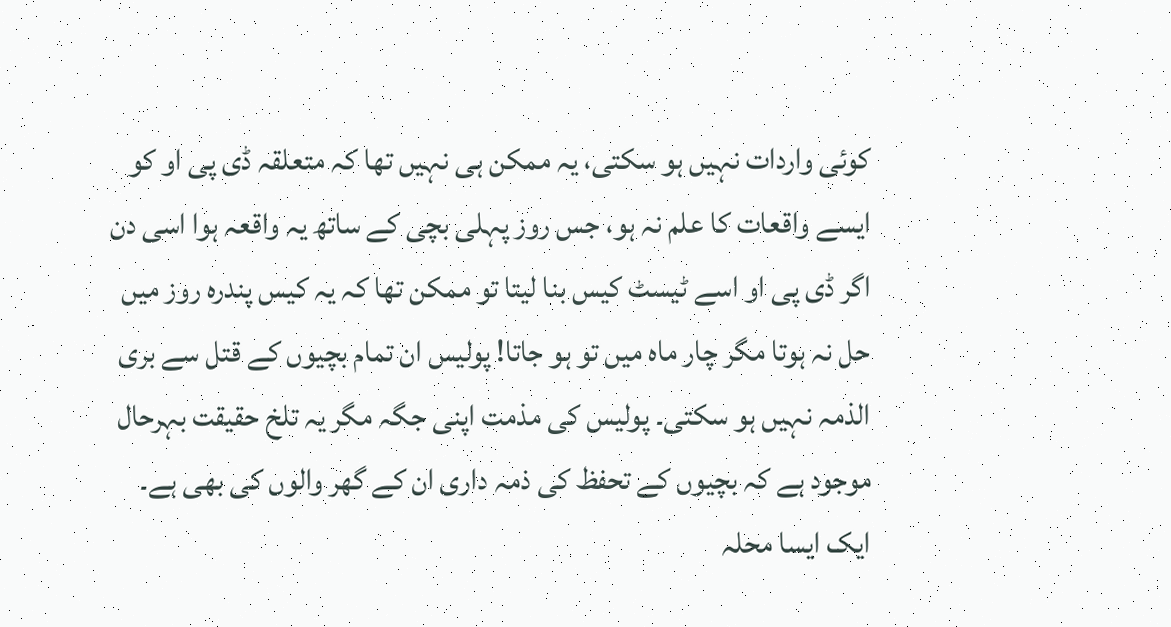کوئی واردات نہیں ہو سکتی، یہ ممکن ہی نہیں تھا کہ متعلقہ ڈی پی او کو ایسے واقعات کا علم نہ ہو، جس روز پہلی بچی کے ساتھ یہ واقعہ ہوا اسی دن اگر ڈی پی او اسے ٹیسٹ کیس بنا لیتا تو ممکن تھا کہ یہ کیس پندرہ روز میں حل نہ ہوتا مگر چار ماہ میں تو ہو جاتا! پولیس ان تمام بچیوں کے قتل سے بری الذمہ نہیں ہو سکتی۔ پولیس کی مذمت اپنی جگہ مگر یہ تلخ حقیقت بہرحال موجود ہے کہ بچیوں کے تحفظ کی ذمہ داری ان کے گھر والوں کی بھی ہے۔ ایک ایسا محلہ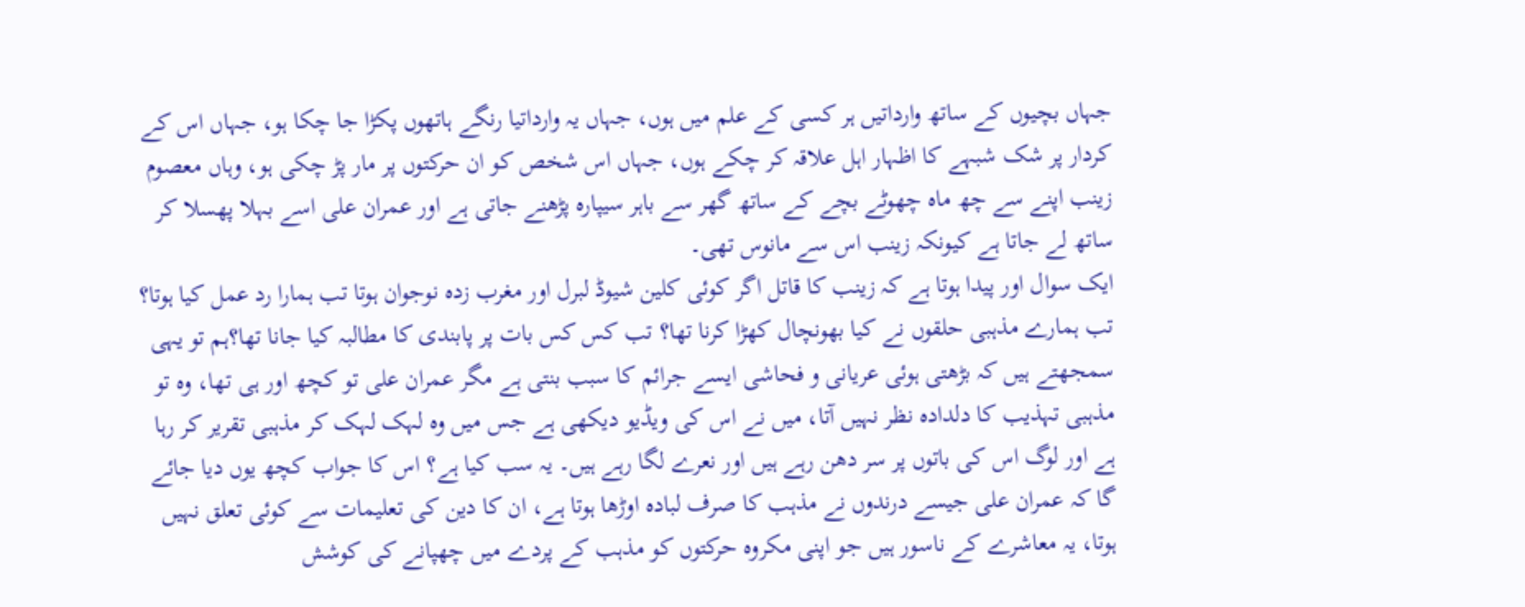جہاں بچیوں کے ساتھ وارداتیں ہر کسی کے علم میں ہوں، جہاں یہ وارداتیا رنگے ہاتھوں پکڑا جا چکا ہو، جہاں اس کے کردار پر شک شبہے کا اظہار اہل علاقہ کر چکے ہوں، جہاں اس شخص کو ان حرکتوں پر مار پڑ چکی ہو، وہاں معصوم زینب اپنے سے چھ ماہ چھوٹے بچے کے ساتھ گھر سے باہر سیپارہ پڑھنے جاتی ہے اور عمران علی اسے بہلا پھسلا کر ساتھ لے جاتا ہے کیونکہ زینب اس سے مانوس تھی۔
ایک سوال اور پیدا ہوتا ہے کہ زینب کا قاتل اگر کوئی کلین شیوڈ لبرل اور مغرب زدہ نوجوان ہوتا تب ہمارا رد عمل کیا ہوتا؟ تب ہمارے مذہبی حلقوں نے کیا بھونچال کھڑا کرنا تھا؟ تب کس کس بات پر پابندی کا مطالبہ کیا جانا تھا؟ہم تو یہی سمجھتے ہیں کہ بڑھتی ہوئی عریانی و فحاشی ایسے جرائم کا سبب بنتی ہے مگر عمران علی تو کچھ اور ہی تھا، وہ تو مذہبی تہذیب کا دلدادہ نظر نہیں آتا، میں نے اس کی ویڈیو دیکھی ہے جس میں وہ لہک لہک کر مذہبی تقریر کر رہا ہے اور لوگ اس کی باتوں پر سر دھن رہے ہیں اور نعرے لگا رہے ہیں۔ یہ سب کیا ہے؟ اس کا جواب کچھ یوں دیا جائے گا کہ عمران علی جیسے درندوں نے مذہب کا صرف لبادہ اوڑھا ہوتا ہے، ان کا دین کی تعلیمات سے کوئی تعلق نہیں ہوتا، یہ معاشرے کے ناسور ہیں جو اپنی مکروہ حرکتوں کو مذہب کے پردے میں چھپانے کی کوشش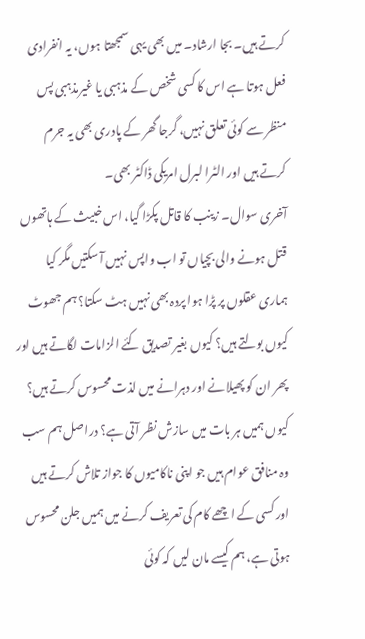کرتے ہیں۔ بجا ارشاد۔ میں بھی یہی سمجھتا ہوں، یہ انفرادی فعل ہوتا ہے اس کا کسی شخص کے مذہبی یا غیرمذہبی پس منظر سے کوئی تعلق نہیں، گرجا گھر کے پادری بھی یہ جرم کرتے ہیں اور الٹرا لبرل امریکی ڈاکٹر بھی۔
آخری سوال۔ زینب کا قاتل پکڑا گیا، اس خبیث کے ہاتھوں قتل ہونے والی بچیاں تو اب واپس نہیں آ سکتیں مگر کیا ہماری عقلوں پر پڑا ہوا پردہ بھی نہیں ہٹ سکتا؟ ہم جھوٹ کیوں بولتے ہیں؟ کیوں بغیر تصدیق کئے الزامات لگاتے ہیں اور پھر ان کو پھیلانے اور دہرانے میں لذت محسوس کرتے ہیں؟ کیوں ہمیں ہر بات میں سازش نظر آتی ہے؟ دراصل ہم سب وہ منافق عوام ہیں جو اپنی ناکامیوں کا جواز تلاش کرتے ہیں اور کسی کے اچھے کام کی تعریف کرنے میں ہمیں جلن محسوس ہوتی ہے، ہم کیسے مان لیں کہ کوئی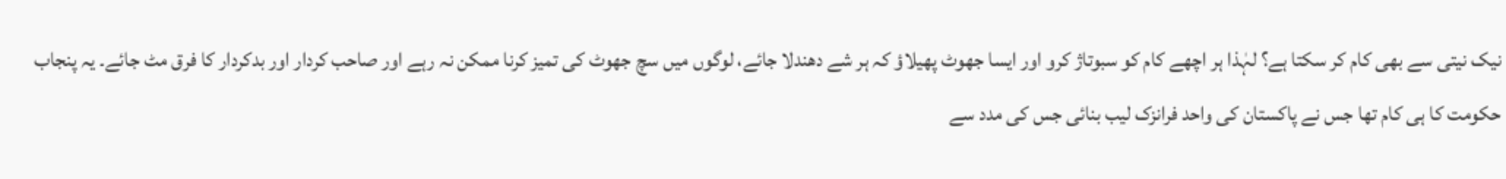نیک نیتی سے بھی کام کر سکتا ہے؟ لہٰذا ہر اچھے کام کو سبوتاژ کرو اور ایسا جھوٹ پھیلاؤ کہ ہر شے دھندلا جائے، لوگوں میں سچ جھوٹ کی تمیز کرنا ممکن نہ رہے اور صاحب کردار اور بدکردار کا فرق مٹ جائے۔ یہ پنجاب حکومت کا ہی کام تھا جس نے پاکستان کی واحد فرانزک لیب بنائی جس کی مدد سے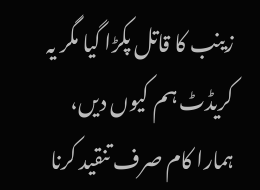زینب کا قاتل پکڑا گیا مگر یہ کریڈٹ ہم کیوں دیں، ہمارا کام صرف تنقید کرنا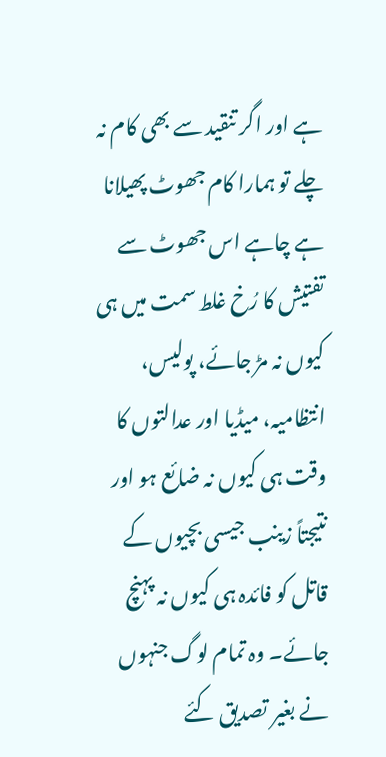ہے اور اگر تنقید سے بھی کام نہ چلے تو ہمارا کام جھوٹ پھیلانا ہے چاہے اس جھوٹ سے تفتیش کا رُخ غلط سمت میں ہی کیوں نہ مڑ جائے، پولیس، انتظامیہ، میڈیا اور عدالتوں کا وقت ہی کیوں نہ ضائع ہو اور نتیجتاً زینب جیسی بچیوں کے قاتل کو فائدہ ہی کیوں نہ پہنچ جائے۔ وہ تمام لوگ جنہوں نے بغیر تصدیق کئے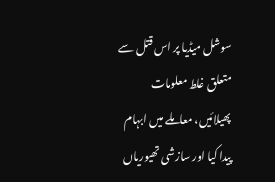سوشل میڈیا پر اس قتل سے متعلق غلط معلومات پھیلائیں، معاملے میں ابہام پیدا کیا اور سازشی تھیوریاں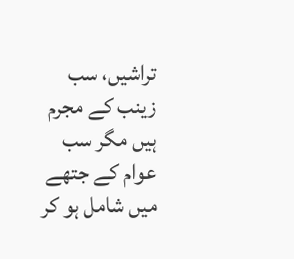تراشیں، سب زینب کے مجرم ہیں مگر سب عوام کے جتھے میں شامل ہو کر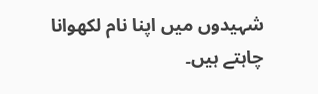شہیدوں میں اپنا نام لکھوانا چاہتے ہیں۔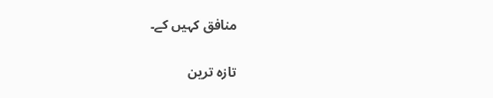منافق کہیں کے۔

تازہ ترین